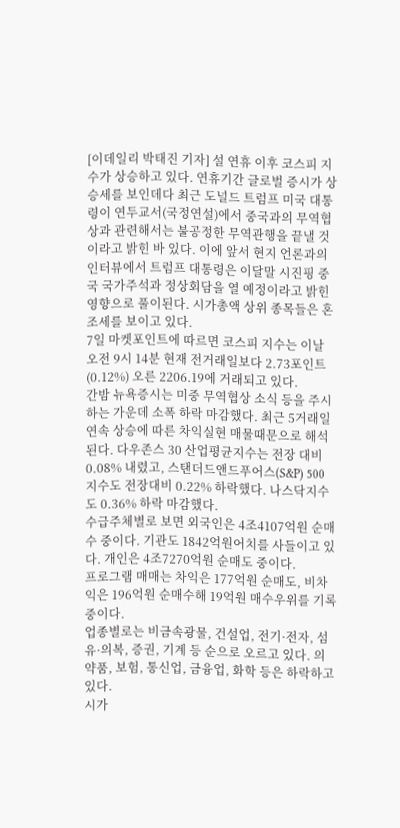[이데일리 박태진 기자] 설 연휴 이후 코스피 지수가 상승하고 있다. 연휴기간 글로벌 증시가 상승세를 보인데다 최근 도널드 트럼프 미국 대통령이 연두교서(국정연설)에서 중국과의 무역협상과 관련해서는 불공정한 무역관행을 끝낼 것이라고 밝힌 바 있다. 이에 앞서 현지 언론과의 인터뷰에서 트럼프 대통령은 이달말 시진핑 중국 국가주석과 정상회담을 열 예정이라고 밝힌 영향으로 풀이된다. 시가총액 상위 종목들은 혼조세를 보이고 있다.
7일 마켓포인트에 따르면 코스피 지수는 이날 오전 9시 14분 현재 전거래일보다 2.73포인트(0.12%) 오른 2206.19에 거래되고 있다.
간밤 뉴욕증시는 미중 무역협상 소식 등을 주시하는 가운데 소폭 하락 마감했다. 최근 5거래일 연속 상승에 따른 차익실현 매물때문으로 해석된다. 다우존스 30 산업평균지수는 전장 대비 0.08% 내렸고, 스탠더드앤드푸어스(S&P) 500 지수도 전장대비 0.22% 하락했다. 나스닥지수도 0.36% 하락 마감했다.
수급주체별로 보면 외국인은 4조4107억원 순매수 중이다. 기관도 1842억원어치를 사들이고 있다. 개인은 4조7270억원 순매도 중이다.
프로그램 매매는 차익은 177억원 순매도, 비차익은 196억원 순매수해 19억원 매수우위를 기록 중이다.
업종별로는 비금속광물, 건설업, 전기·전자, 섬유·의복, 증권, 기계 등 순으로 오르고 있다. 의약품, 보험, 통신업, 금융업, 화학 등은 하락하고 있다.
시가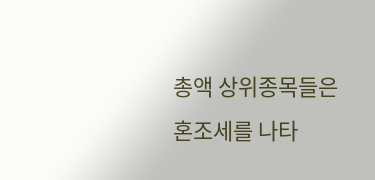총액 상위종목들은 혼조세를 나타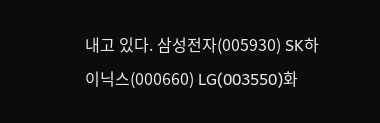내고 있다. 삼성전자(005930) SK하이닉스(000660) LG(003550)화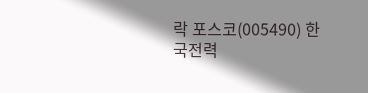락 포스코(005490) 한국전력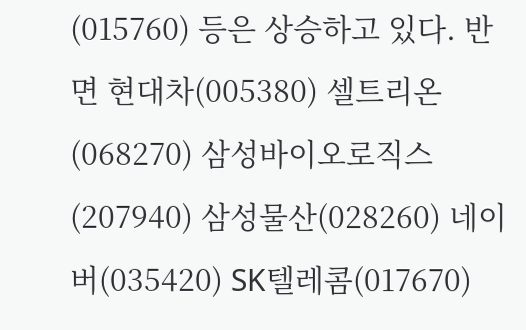(015760) 등은 상승하고 있다. 반면 현대차(005380) 셀트리온(068270) 삼성바이오로직스(207940) 삼성물산(028260) 네이버(035420) SK텔레콤(017670)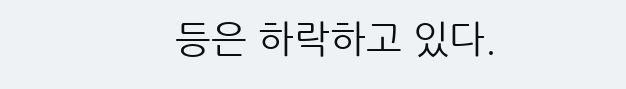등은 하락하고 있다.